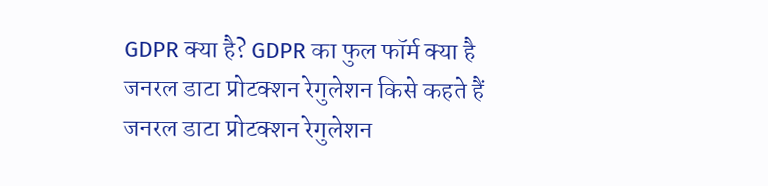GDPR क्या है? GDPR का फुल फॉर्म क्या है
जनरल डाटा प्रोटक्शन रेगुलेशन किसे कहते हैं
जनरल डाटा प्रोटक्शन रेगुलेशन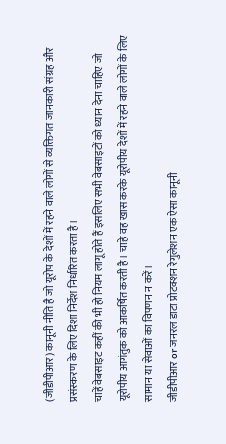(जीडीपीआर) कानूनी नीति है जो यूरोप के देशों में रहने वाले लोगों से व्यक्तिगत जानकारी संग्रह और प्रसंस्करण के लिए दिशा निर्देश निर्धारित करता है।
चाहें वेबसाइट कहीं की भी हो नियम लागू होते हैं इसलिए सभी वेबसाइटों को ध्यान देना चाहिए जो यूरोपीय आगंतुक को आकर्षित करती है। चाहे वह खास करके यूरोपीय देशों में रहने वाले लोगों के लिए सामान या सेवाओं का विपणन न करें।
जीडीपीआर or जनरल डाटा प्रोटक्शन रेगुलेशन एक ऐसा कानूनी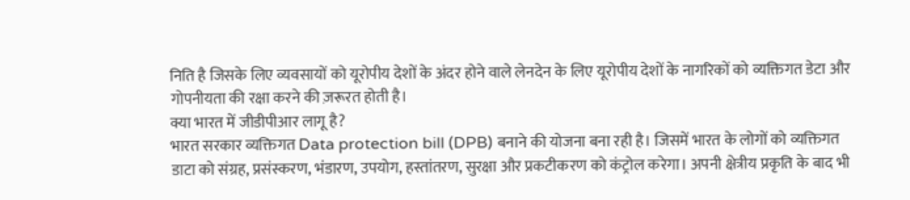निति है जिसके लिए व्यवसायों को यूरोपीय देशों के अंदर होने वाले लेनदेन के लिए यूरोपीय देशों के नागरिकों को व्यक्तिगत डेटा और गोपनीयता की रक्षा करने की ज़रूरत होती है।
क्या भारत में जीडीपीआर लागू है?
भारत सरकार व्यक्तिगत Data protection bill (DPB) बनाने की योजना बना रही है। जिसमें भारत के लोगों को व्यक्तिगत डाटा को संग्रह, प्रसंस्करण, भंडारण, उपयोग, हस्तांतरण, सुरक्षा और प्रकटीकरण को कंट्रोल करेगा। अपनी क्षेत्रीय प्रकृति के बाद भी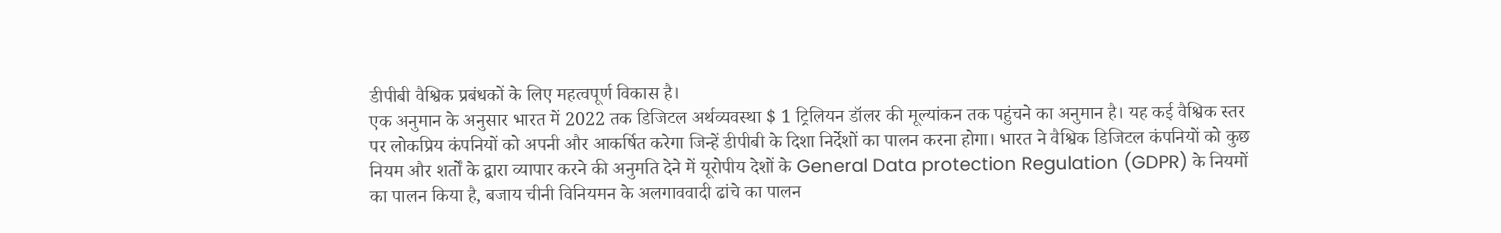डीपीबी वैश्विक प्रबंधकों के लिए महत्वपूर्ण विकास है।
एक अनुमान के अनुसार भारत में 2022 तक डिजिटल अर्थव्यवस्था $ 1 ट्रिलियन डॉलर की मूल्यांकन तक पहुंचने का अनुमान है। यह कई वैश्विक स्तर पर लोकप्रिय कंपनियों को अपनी और आकर्षित करेगा जिन्हें डीपीबी के दिशा निर्देशों का पालन करना होगा। भारत ने वैश्विक डिजिटल कंपनियों को कुछ नियम और शर्तों के द्वारा व्यापार करने की अनुमति देने में यूरोपीय देशों के General Data protection Regulation (GDPR) के नियमों का पालन किया है, बजाय चीनी विनियमन के अलगाववादी ढांचे का पालन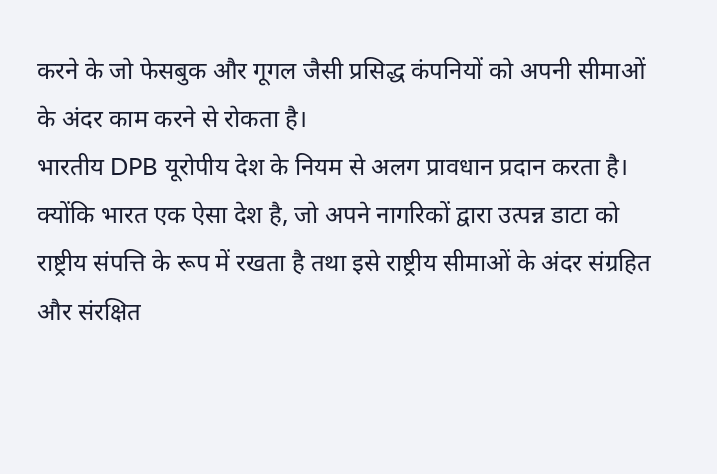करने के जो फेसबुक और गूगल जैसी प्रसिद्ध कंपनियों को अपनी सीमाओं के अंदर काम करने से रोकता है।
भारतीय DPB यूरोपीय देश के नियम से अलग प्रावधान प्रदान करता है। क्योंकि भारत एक ऐसा देश है, जो अपने नागरिकों द्वारा उत्पन्न डाटा को राष्ट्रीय संपत्ति के रूप में रखता है तथा इसे राष्ट्रीय सीमाओं के अंदर संग्रहित और संरक्षित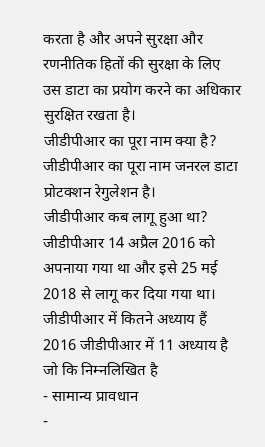करता है और अपने सुरक्षा और रणनीतिक हितों की सुरक्षा के लिए उस डाटा का प्रयोग करने का अधिकार सुरक्षित रखता है।
जीडीपीआर का पूरा नाम क्या है?
जीडीपीआर का पूरा नाम जनरल डाटा प्रोटक्शन रेगुलेशन है।
जीडीपीआर कब लागू हुआ था?
जीडीपीआर 14 अप्रैल 2016 को अपनाया गया था और इसे 25 मई 2018 से लागू कर दिया गया था।
जीडीपीआर में कितने अध्याय हैं
2016 जीडीपीआर में 11 अध्याय है जो कि निम्नलिखित है
- सामान्य प्रावधान
-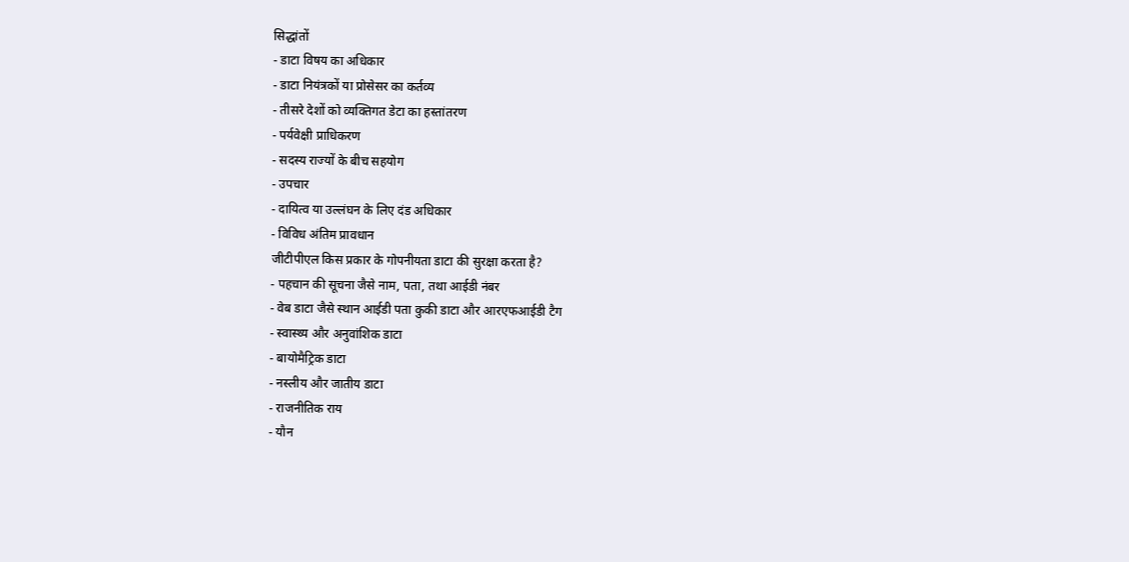सिद्धांतों
- डाटा विषय का अधिकार
- डाटा नियंत्रकों या प्रोसेसर का कर्तव्य
- तीसरे देशों को व्यक्तिगत डेटा का हस्तांतरण
- पर्यवेक्षी प्राधिकरण
- सदस्य राज्यों के बीच सहयोग
- उपचार
- दायित्व या उल्लंघन के लिए दंड अधिकार
- विविध अंतिम प्रावधान
जीटीपीएल किस प्रकार के गोपनीयता डाटा की सुरक्षा करता है?
- पहचान की सूचना जैसे नाम, पता, तथा आईडी नंबर
- वेब डाटा जैसे स्थान आईडी पता कुकी डाटा और आरएफआईडी टैग
- स्वास्थ्य और अनुवांशिक डाटा
- बायोमैट्रिक डाटा
- नस्लीय और जातीय डाटा
- राजनीतिक राय
- यौन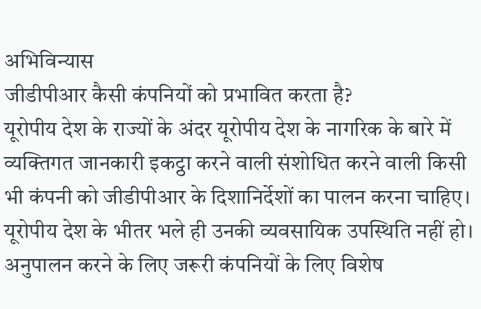अभिविन्यास
जीडीपीआर कैसी कंपनियों को प्रभावित करता है?
यूरोपीय देश के राज्यों के अंदर यूरोपीय देश के नागरिक के बारे में व्यक्तिगत जानकारी इकट्ठा करने वाली संशोधित करने वाली किसी भी कंपनी को जीडीपीआर के दिशानिर्देशों का पालन करना चाहिए। यूरोपीय देश के भीतर भले ही उनकी व्यवसायिक उपस्थिति नहीं हो। अनुपालन करने के लिए जरूरी कंपनियों के लिए विशेष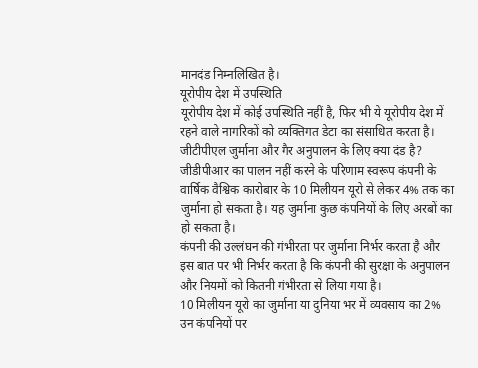मानदंड निम्नलिखित है।
यूरोपीय देश में उपस्थिति
यूरोपीय देश में कोई उपस्थिति नहीं है, फिर भी ये यूरोपीय देश में रहने वाले नागरिकों को व्यक्तिगत डेटा का संसाधित करता है।
जीटीपीएल जुर्माना और गैर अनुपालन के लिए क्या दंड है?
जीडीपीआर का पालन नहीं करने के परिणाम स्वरूप कंपनी के वार्षिक वैश्विक कारोबार के 10 मिलीयन यूरो से लेकर 4% तक का जुर्माना हो सकता है। यह जुर्माना कुछ कंपनियों के लिए अरबों का हो सकता है।
कंपनी की उल्लंघन की गंभीरता पर जुर्माना निर्भर करता है और इस बात पर भी निर्भर करता है कि कंपनी की सुरक्षा के अनुपालन और नियमों को कितनी गंभीरता से लिया गया है।
10 मिलीयन यूरो का जुर्माना या दुनिया भर में व्यवसाय का 2% उन कंपनियों पर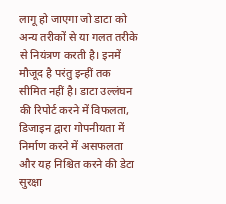लागू हो जाएगा जो डाटा को अन्य तरीकों से या गलत तरीके से नियंत्रण करती है। इनमें मौजूद है परंतु इन्हीं तक सीमित नहीं है। डाटा उल्लंघन की रिपोर्ट करने में विफलता, डिजाइन द्वारा गोपनीयता में निर्माण करने में असफलता और यह निश्चित करने की डेटा सुरक्षा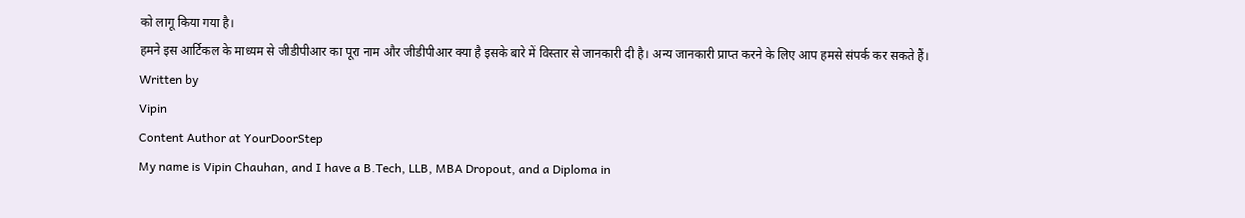को लागू किया गया है।
हमने इस आर्टिकल के माध्यम से जीडीपीआर का पूरा नाम और जीडीपीआर क्या है इसके बारे में विस्तार से जानकारी दी है। अन्य जानकारी प्राप्त करने के लिए आप हमसे संपर्क कर सकते हैं।
Written by
Vipin
Content Author at YourDoorStep
My name is Vipin Chauhan, and I have a B.Tech, LLB, MBA Dropout, and a Diploma in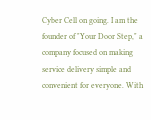Cyber Cell on going. I am the founder of "Your Door Step," a company focused on making service delivery simple and convenient for everyone. With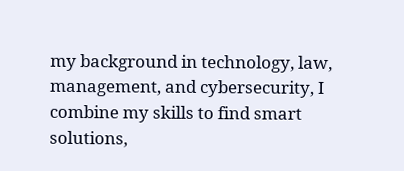my background in technology, law, management, and cybersecurity, I combine my skills to find smart solutions,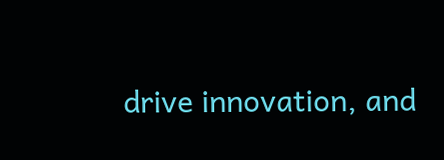drive innovation, and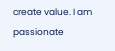create value. I am passionate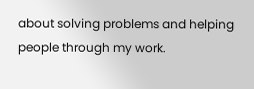about solving problems and helping people through my work.